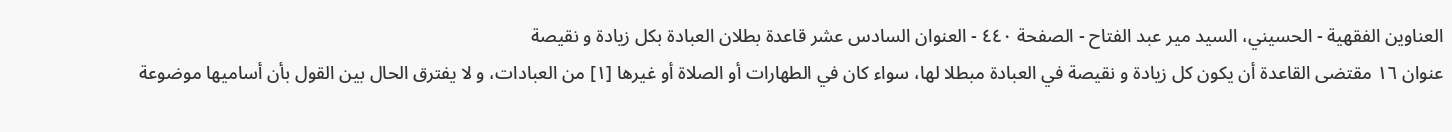العناوين الفقهية - الحسيني، السيد مير عبد الفتاح - الصفحة ٤٤٠ - العنوان السادس عشر قاعدة بطلان العبادة بكل زيادة و نقيصة
عنوان ١٦ مقتضى القاعدة أن يكون كل زيادة و نقيصة في العبادة مبطلا لها، سواء كان في الطهارات أو الصلاة أو غيرها [١] من العبادات، و لا يفترق الحال بين القول بأن أساميها موضوعة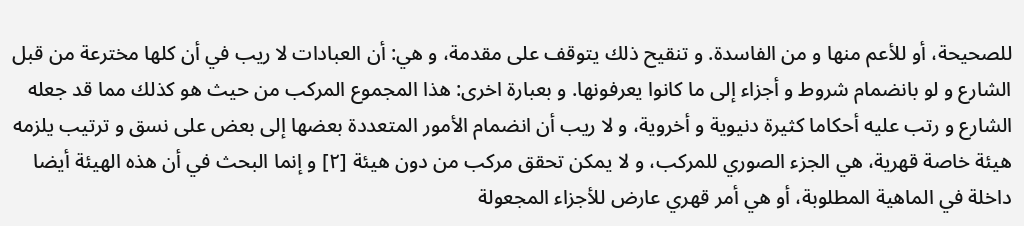للصحيحة، أو للأعم منها و من الفاسدة. و تنقيح ذلك يتوقف على مقدمة، و هي: أن العبادات لا ريب في أن كلها مخترعة من قبل الشارع و لو بانضمام شروط و أجزاء إلى ما كانوا يعرفونها. و بعبارة اخرى: هذا المجموع المركب من حيث هو كذلك مما قد جعله الشارع و رتب عليه أحكاما كثيرة دنيوية و أخروية، و لا ريب أن انضمام الأمور المتعددة بعضها إلى بعض على نسق و ترتيب يلزمه هيئة خاصة قهرية، هي الجزء الصوري للمركب، و لا يمكن تحقق مركب من دون هيئة [٢] و إنما البحث في أن هذه الهيئة أيضا داخلة في الماهية المطلوبة، أو هي أمر قهري عارض للأجزاء المجعولة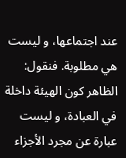عند اجتماعها، و ليست هي مطلوبة. فنقول: الظاهر كون الهيئة داخلة في العبادة، و ليست عبارة عن مجرد الأجزاء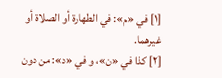[١] في «م»: في الطهارة أو الصلاة أو غيرهما.
[٢] كذا في «ن»، و في «د»: من دون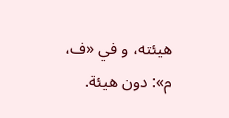هيئته، و في «ف، م»: دون هيئة.